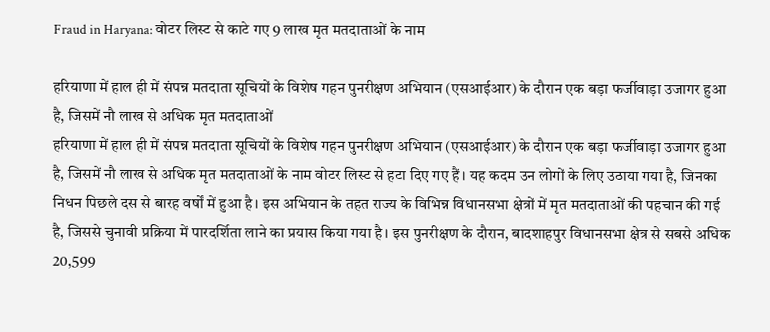Fraud in Haryana: वोटर लिस्ट से काटे गए 9 लाख मृत मतदाताओं के नाम

हरियाणा में हाल ही में संपन्न मतदाता सूचियों के विशेष गहन पुनरीक्षण अभियान (एसआईआर) के दौरान एक बड़ा फर्जीवाड़ा उजागर हुआ है, जिसमें नौ लाख से अधिक मृत मतदाताओं
हरियाणा में हाल ही में संपन्न मतदाता सूचियों के विशेष गहन पुनरीक्षण अभियान (एसआईआर) के दौरान एक बड़ा फर्जीवाड़ा उजागर हुआ है, जिसमें नौ लाख से अधिक मृत मतदाताओं के नाम वोटर लिस्ट से हटा दिए गए हैं। यह कदम उन लोगों के लिए उठाया गया है, जिनका निधन पिछले दस से बारह वर्षों में हुआ है। इस अभियान के तहत राज्य के विभिन्न विधानसभा क्षेत्रों में मृत मतदाताओं की पहचान की गई है, जिससे चुनावी प्रक्रिया में पारदर्शिता लाने का प्रयास किया गया है। इस पुनरीक्षण के दौरान, बादशाहपुर विधानसभा क्षेत्र से सबसे अधिक 20,599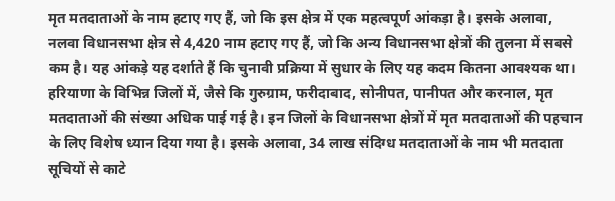मृत मतदाताओं के नाम हटाए गए हैं, जो कि इस क्षेत्र में एक महत्वपूर्ण आंकड़ा है। इसके अलावा, नलवा विधानसभा क्षेत्र से 4,420 नाम हटाए गए हैं, जो कि अन्य विधानसभा क्षेत्रों की तुलना में सबसे कम है। यह आंकड़े यह दर्शाते हैं कि चुनावी प्रक्रिया में सुधार के लिए यह कदम कितना आवश्यक था।
हरियाणा के विभिन्न जिलों में, जैसे कि गुरुग्राम, फरीदाबाद, सोनीपत, पानीपत और करनाल, मृत मतदाताओं की संख्या अधिक पाई गई है। इन जिलों के विधानसभा क्षेत्रों में मृत मतदाताओं की पहचान के लिए विशेष ध्यान दिया गया है। इसके अलावा, 34 लाख संदिग्ध मतदाताओं के नाम भी मतदाता सूचियों से काटे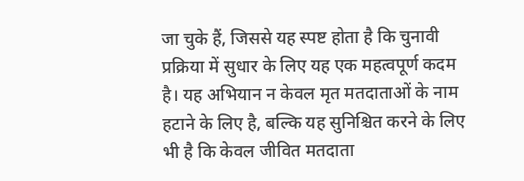जा चुके हैं, जिससे यह स्पष्ट होता है कि चुनावी प्रक्रिया में सुधार के लिए यह एक महत्वपूर्ण कदम है। यह अभियान न केवल मृत मतदाताओं के नाम हटाने के लिए है, बल्कि यह सुनिश्चित करने के लिए भी है कि केवल जीवित मतदाता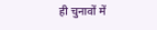ही चुनावों में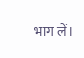भाग लें।